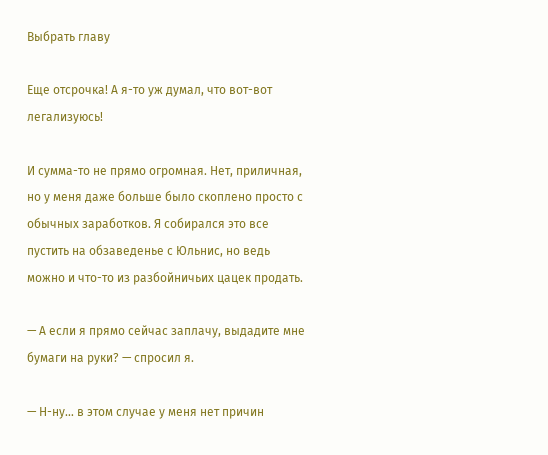Выбрать главу

Еще отсрочка! А я-то уж думал, что вот-вот легализуюсь!

И сумма-то не прямо огромная. Нет, приличная, но у меня даже больше было скоплено просто с обычных заработков. Я собирался это все пустить на обзаведенье с Юльнис, но ведь можно и что-то из разбойничьих цацек продать.

— А если я прямо сейчас заплачу, выдадите мне бумаги на руки? — спросил я.

— Н-ну… в этом случае у меня нет причин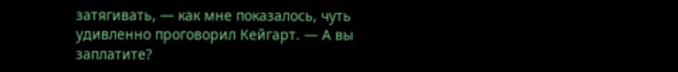затягивать, — как мне показалось, чуть удивленно проговорил Кейгарт. — А вы заплатите?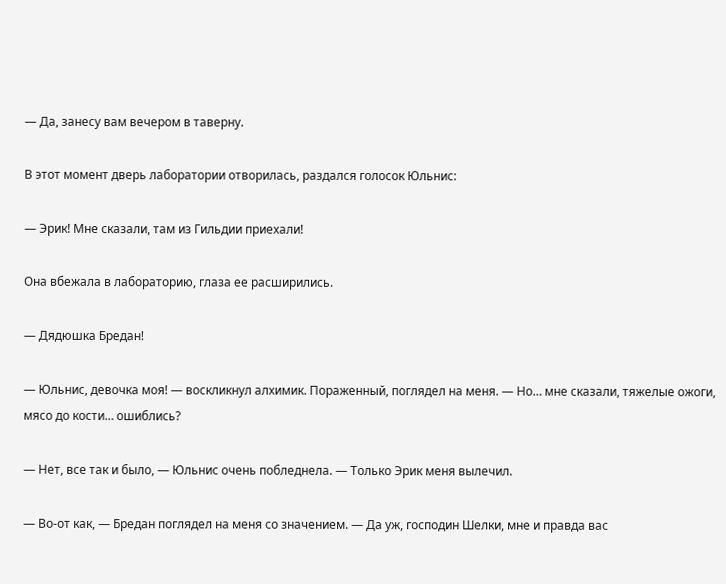— Да, занесу вам вечером в таверну.

В этот момент дверь лаборатории отворилась, раздался голосок Юльнис:

— Эрик! Мне сказали, там из Гильдии приехали!

Она вбежала в лабораторию, глаза ее расширились.

— Дядюшка Бредан!

— Юльнис, девочка моя! — воскликнул алхимик. Пораженный, поглядел на меня. — Но… мне сказали, тяжелые ожоги, мясо до кости… ошиблись?

— Нет, все так и было, — Юльнис очень побледнела. — Только Эрик меня вылечил.

— Во-от как, — Бредан поглядел на меня со значением. — Да уж, господин Шелки, мне и правда вас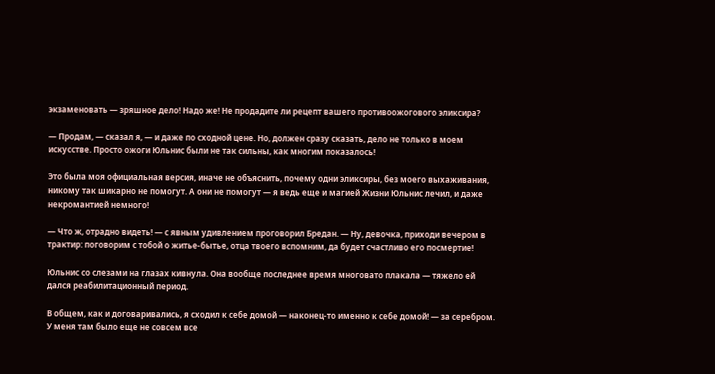экзаменовать — зряшное дело! Надо же! Не продадите ли рецепт вашего противоожогового эликсира?

— Продам, — сказал я, — и даже по сходной цене. Но, должен сразу сказать, дело не только в моем искусстве. Просто ожоги Юльнис были не так сильны, как многим показалось!

Это была моя официальная версия, иначе не объяснить, почему одни эликсиры, без моего выхаживания, никому так шикарно не помогут. А они не помогут — я ведь еще и магией Жизни Юльнис лечил, и даже некромантией немного!

— Что ж, отрадно видеть! — с явным удивлением проговорил Бредан. — Ну, девочка, приходи вечером в трактир: поговорим с тобой о житье-бытье, отца твоего вспомним, да будет счастливо его посмертие!

Юльнис со слезами на глазах кивнула. Она вообще последнее время многовато плакала — тяжело ей дался реабилитационный период.

В общем, как и договаривались, я сходил к себе домой — наконец-то именно к себе домой! — за серебром. У меня там было еще не совсем все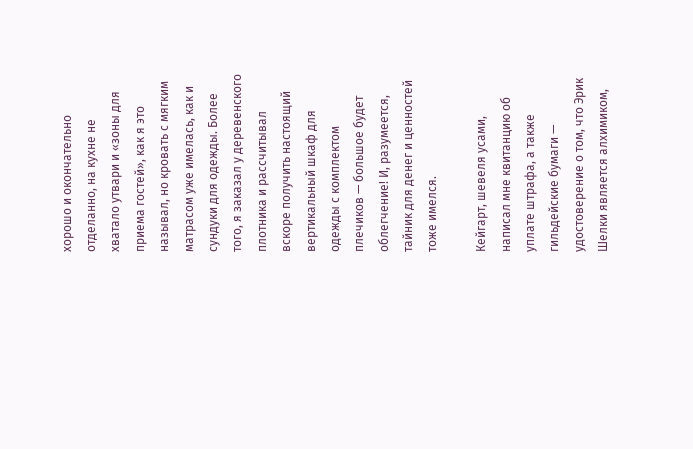хорошо и окончательно отделанно, на кухне не хватало утвари и «зоны для приема гостей», как я это называл, но кровать с мягким матрасом уже имелась, как и сундуки для одежды. Более того, я заказал у деревенского плотника и рассчитывал вскоре получить настоящий вертикальный шкаф для одежды с комплектом плечиков — большое будет облегчение! И, разумеется, тайник для денег и ценностей тоже имелся.

Кейгарт, шевеля усами, написал мне квитанцию об уплате штрафа, а также гильдейские бумаги — удостоверение о том, что Эрик Шелки является алхимиком,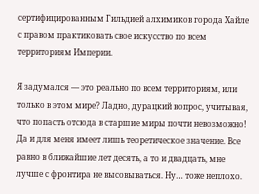сертифицированным Гильдией алхимиков города Хайле с правом практиковать свое искусство по всем территориям Империи.

Я задумался — это реально по всем территориям, или только в этом мире? Ладно, дурацкий вопрос, учитывая, что попасть отсюда в старшие миры почти невозможно! Да и для меня имеет лишь теоретическое значение. Все равно в ближайшие лет десять, а то и двадцать, мне лучше с фронтира не высовываться. Ну… тоже неплохо.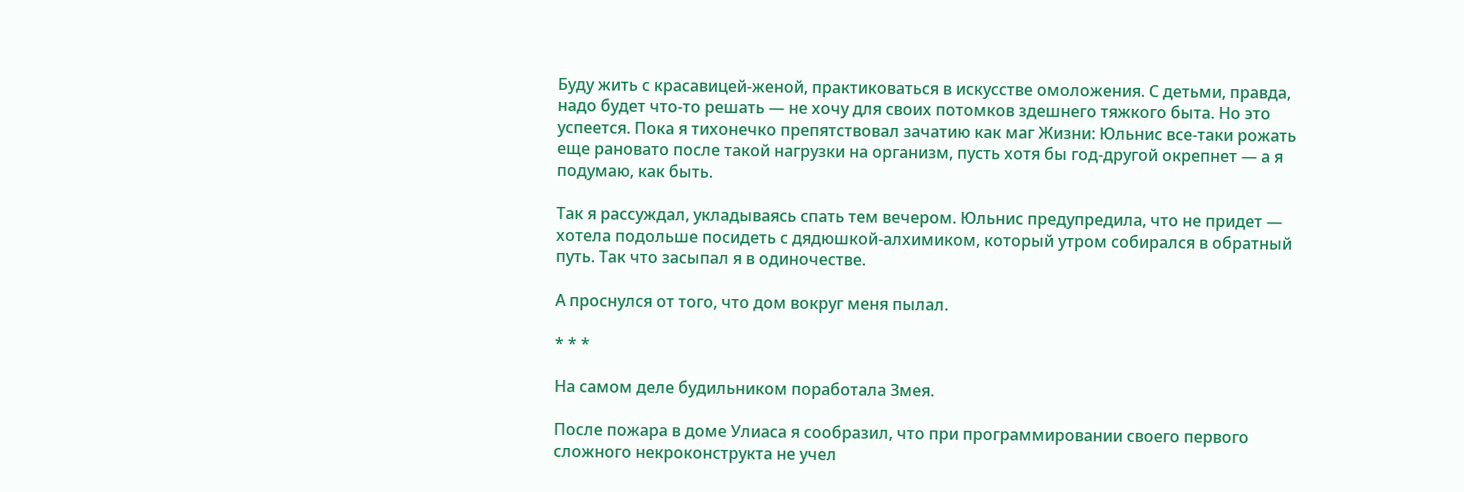Буду жить с красавицей-женой, практиковаться в искусстве омоложения. С детьми, правда, надо будет что-то решать — не хочу для своих потомков здешнего тяжкого быта. Но это успеется. Пока я тихонечко препятствовал зачатию как маг Жизни: Юльнис все-таки рожать еще рановато после такой нагрузки на организм, пусть хотя бы год-другой окрепнет — а я подумаю, как быть.

Так я рассуждал, укладываясь спать тем вечером. Юльнис предупредила, что не придет — хотела подольше посидеть с дядюшкой-алхимиком, который утром собирался в обратный путь. Так что засыпал я в одиночестве.

А проснулся от того, что дом вокруг меня пылал.

* * *

На самом деле будильником поработала Змея.

После пожара в доме Улиаса я сообразил, что при программировании своего первого сложного некроконструкта не учел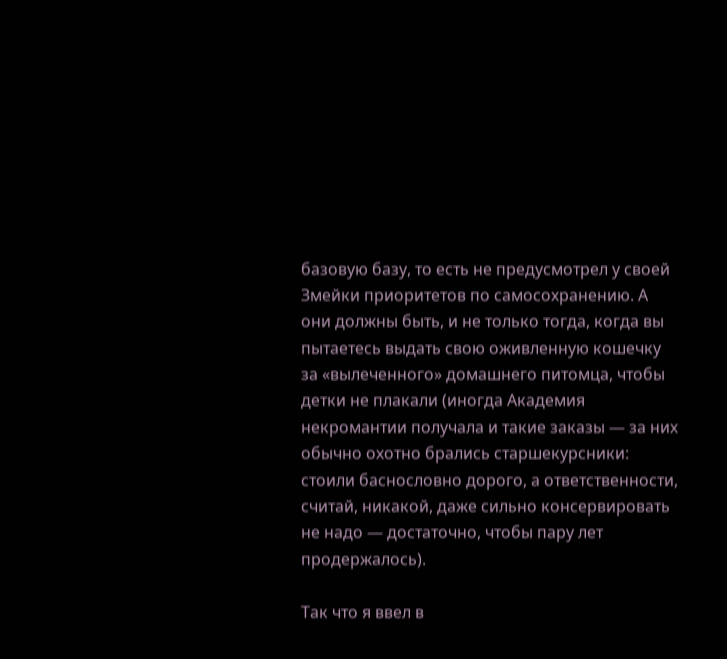базовую базу, то есть не предусмотрел у своей Змейки приоритетов по самосохранению. А они должны быть, и не только тогда, когда вы пытаетесь выдать свою оживленную кошечку за «вылеченного» домашнего питомца, чтобы детки не плакали (иногда Академия некромантии получала и такие заказы — за них обычно охотно брались старшекурсники: стоили баснословно дорого, а ответственности, считай, никакой, даже сильно консервировать не надо — достаточно, чтобы пару лет продержалось).

Так что я ввел в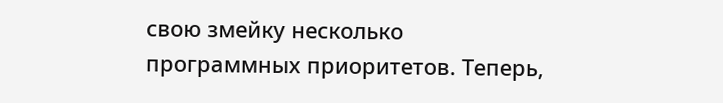свою змейку несколько программных приоритетов. Теперь,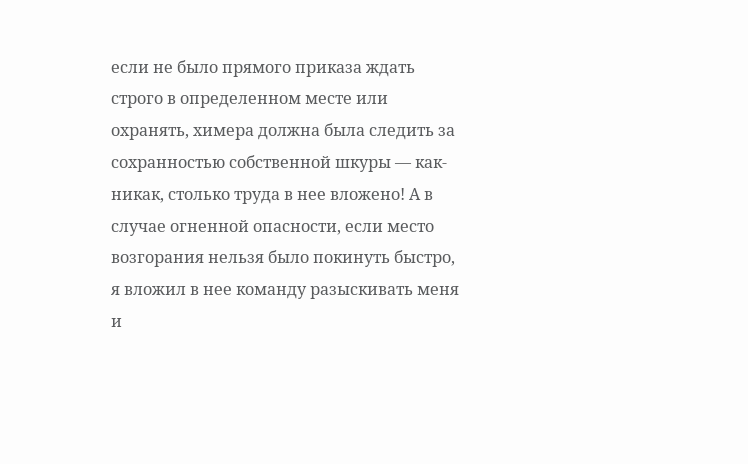если не было прямого приказа ждать строго в определенном месте или охранять, химера должна была следить за сохранностью собственной шкуры — как-никак, столько труда в нее вложено! А в случае огненной опасности, если место возгорания нельзя было покинуть быстро, я вложил в нее команду разыскивать меня и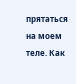прятаться на моем теле. Как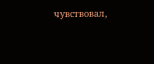чувствовал,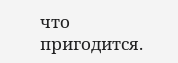что пригодится.